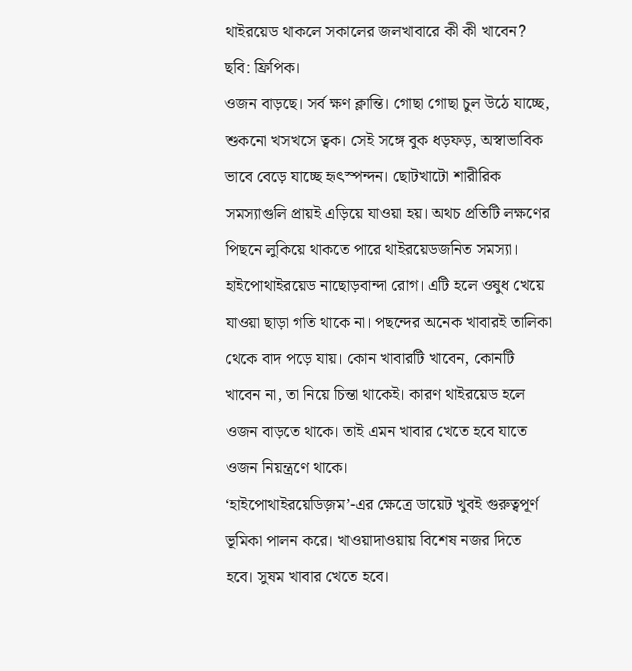থাইরয়েড থাকলে সকালের জলখাবারে কী কী খাবেন? ছবি: ফ্রিপিক।
ওজন বাড়ছে। সর্ব ক্ষণ ক্লান্তি। গোছা গোছা চুল উঠে যাচ্ছে, শুকনো খসখসে ত্বক। সেই সঙ্গে বুক ধড়ফড়, অস্বাভাবিক ভাবে বেড়ে যাচ্ছে হৃৎস্পন্দন। ছোটখাটো শারীরিক সমস্যাগুলি প্রায়ই এড়িয়ে যাওয়া হয়। অথচ প্রতিটি লক্ষণের পিছনে লুকিয়ে থাকতে পারে থাইরয়েডজনিত সমস্যা। হাইপোথাইরয়েড নাছোড়বান্দা রোগ। এটি হলে ওষুধ খেয়ে যাওয়া ছাড়া গতি থাকে না। পছন্দের অনেক খাবারই তালিকা থেকে বাদ পড়ে যায়। কোন খাবারটি খাবেন, কোনটি খাবেন না, তা নিয়ে চিন্তা থাকেই। কারণ থাইরয়েড হলে ওজন বাড়তে থাকে। তাই এমন খাবার খেতে হবে যাতে ওজন নিয়ন্ত্রণে থাকে।
‘হাইপোথাইরয়েডিজ়ম’-এর ক্ষেত্রে ডায়েট খুবই গুরুত্বপূর্ণ ভূমিকা পালন করে। খাওয়াদাওয়ায় বিশেষ নজর দিতে হবে। সুষম খাবার খেতে হবে।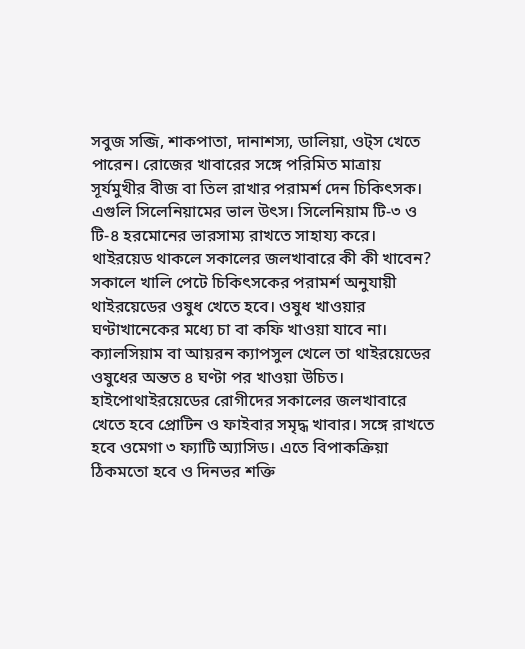সবুজ সব্জি, শাকপাতা, দানাশস্য, ডালিয়া, ওট্স খেতে পারেন। রোজের খাবারের সঙ্গে পরিমিত মাত্রায় সূর্যমুখীর বীজ বা তিল রাখার পরামর্শ দেন চিকিৎসক। এগুলি সিলেনিয়ামের ভাল উৎস। সিলেনিয়াম টি-৩ ও টি-৪ হরমোনের ভারসাম্য রাখতে সাহায্য করে।
থাইরয়েড থাকলে সকালের জলখাবারে কী কী খাবেন?
সকালে খালি পেটে চিকিৎসকের পরামর্শ অনুযায়ী থাইরয়েডের ওষুধ খেতে হবে। ওষুধ খাওয়ার ঘণ্টাখানেকের মধ্যে চা বা কফি খাওয়া যাবে না। ক্যালসিয়াম বা আয়রন ক্যাপসুল খেলে তা থাইরয়েডের ওষুধের অন্তত ৪ ঘণ্টা পর খাওয়া উচিত।
হাইপোথাইরয়েডের রোগীদের সকালের জলখাবারে খেতে হবে প্রোটিন ও ফাইবার সমৃদ্ধ খাবার। সঙ্গে রাখতে হবে ওমেগা ৩ ফ্যাটি অ্যাসিড। এতে বিপাকক্রিয়া ঠিকমতো হবে ও দিনভর শক্তি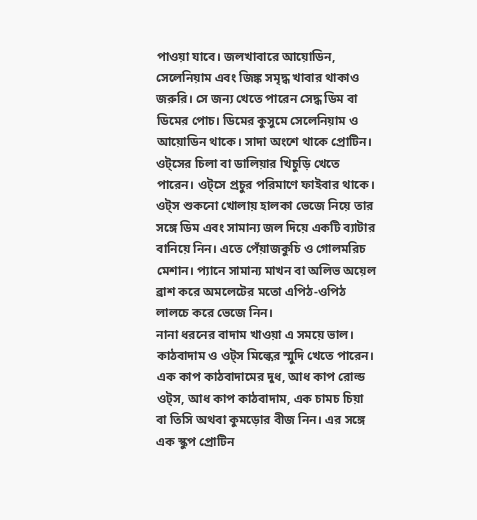পাওয়া যাবে। জলখাবারে আয়োডিন, সেলেনিয়াম এবং জিঙ্ক সমৃদ্ধ খাবার থাকাও জরুরি। সে জন্য খেতে পারেন সেদ্ধ ডিম বা ডিমের পোচ। ডিমের কুসুমে সেলেনিয়াম ও আয়োডিন থাকে। সাদা অংশে থাকে প্রোটিন।
ওট্সের চিলা বা ডালিয়ার খিচুড়ি খেতে পারেন। ওট্সে প্রচুর পরিমাণে ফাইবার থাকে। ওট্স শুকনো খোলায় হালকা ভেজে নিয়ে তার সঙ্গে ডিম এবং সামান্য জল দিয়ে একটি ব্যাটার বানিয়ে নিন। এতে পেঁয়াজকুচি ও গোলমরিচ মেশান। প্যানে সামান্য মাখন বা অলিভ অয়েল ব্রাশ করে অমলেটের মতো এপিঠ-ওপিঠ লালচে করে ভেজে নিন।
নানা ধরনের বাদাম খাওয়া এ সময়ে ভাল। কাঠবাদাম ও ওট্স মিল্কের স্মুদি খেতে পারেন। এক কাপ কাঠবাদামের দুধ, আধ কাপ রোল্ড ওট্স, আধ কাপ কাঠবাদাম, এক চামচ চিয়া বা তিসি অথবা কুমড়োর বীজ নিন। এর সঙ্গে এক স্কুপ প্রোটিন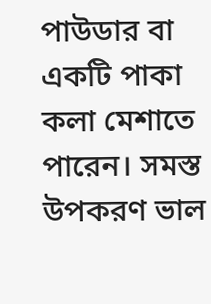পাউডার বা একটি পাকা কলা মেশাতে পারেন। সমস্ত উপকরণ ভাল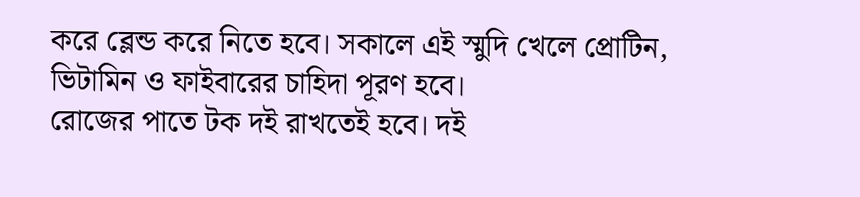করে ব্লেন্ড করে নিতে হবে। সকালে এই স্মুদি খেলে প্রোটিন, ভিটামিন ও ফাইবারের চাহিদা পূরণ হবে।
রোজের পাতে টক দই রাখতেই হবে। দই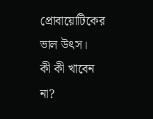প্রোবায়োটিকের ভাল উৎস।
কী কী খাবেন না?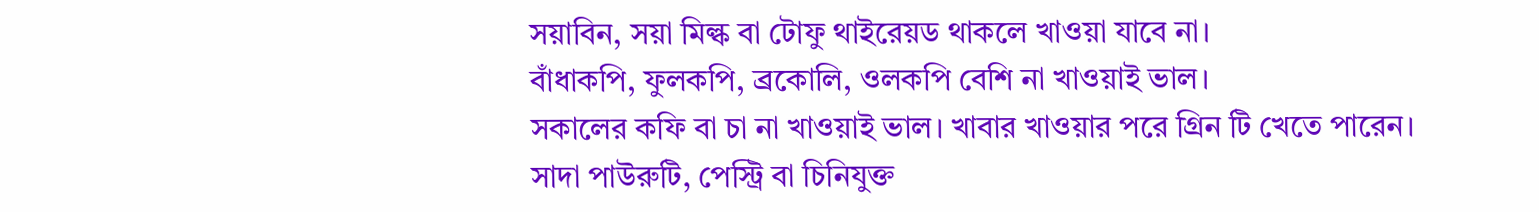সয়াবিন, সয়া মিল্ক বা টোফু থাইরেয়ড থাকলে খাওয়া যাবে না।
বাঁধাকপি, ফুলকপি, ব্রকোলি, ওলকপি বেশি না খাওয়াই ভাল।
সকালের কফি বা চা না খাওয়াই ভাল। খাবার খাওয়ার পরে গ্রিন টি খেতে পারেন।
সাদা পাউরুটি, পেস্ট্রি বা চিনিযুক্ত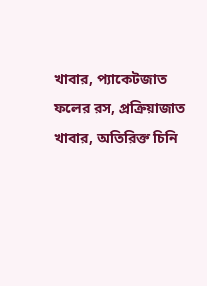খাবার, প্যাকেটজাত ফলের রস, প্রক্রিয়াজাত খাবার, অতিরিক্ত চিনি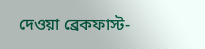দেওয়া ব্রেকফাস্ট-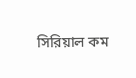সিরিয়াল কম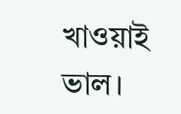খাওয়াই ভাল।